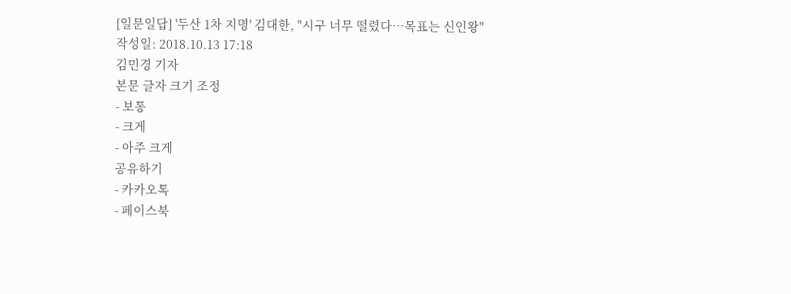[일문일답] '두산 1차 지명' 김대한, "시구 너무 떨렸다…목표는 신인왕"
작성일: 2018.10.13 17:18
김민경 기자
본문 글자 크기 조정
- 보통
- 크게
- 아주 크게
공유하기
- 카카오톡
- 페이스북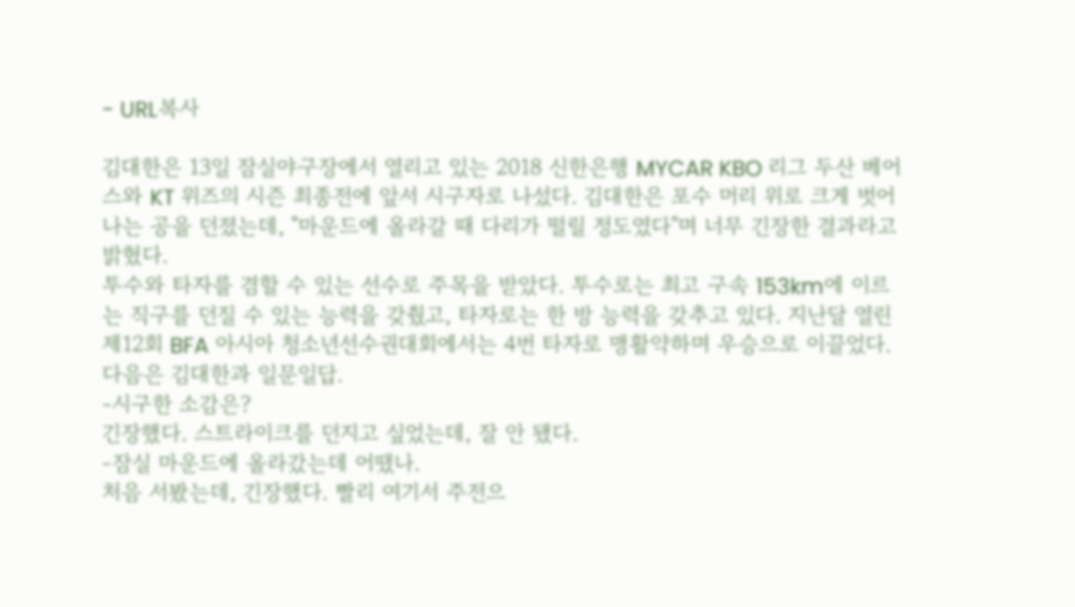- URL복사

김대한은 13일 잠실야구장에서 열리고 있는 2018 신한은행 MYCAR KBO 리그 두산 베어스와 KT 위즈의 시즌 최종전에 앞서 시구자로 나섰다. 김대한은 포수 머리 위로 크게 벗어나는 공을 던졌는데, "마운드에 올라갈 때 다리가 떨릴 정도였다"며 너무 긴장한 결과라고 밝혔다.
투수와 타자를 겸할 수 있는 선수로 주목을 받았다. 투수로는 최고 구속 153km에 이르는 직구를 던질 수 있는 능력을 갖췄고, 타자로는 한 방 능력을 갖추고 있다. 지난달 열린 제12회 BFA 아시아 청소년선수권대회에서는 4번 타자로 맹활약하며 우승으로 이끌었다.
다음은 김대한과 일문일답.
-시구한 소감은?
긴장했다. 스트라이크를 던지고 싶었는데, 잘 안 됐다.
-잠실 마운드에 올라갔는데 어땠나.
처음 서봤는데, 긴장했다. 빨리 여기서 주전으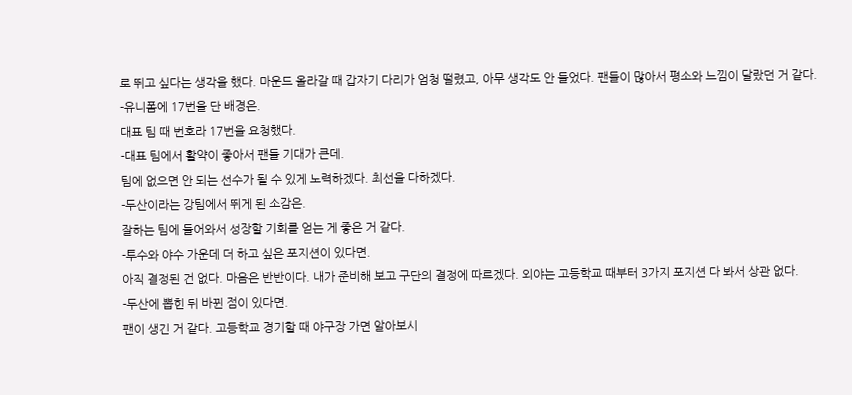로 뛰고 싶다는 생각을 했다. 마운드 올라갈 때 갑자기 다리가 엄청 떨렸고, 아무 생각도 안 들었다. 팬들이 많아서 평소와 느낌이 달랐던 거 같다.
-유니폼에 17번을 단 배경은.
대표 팀 때 번호라 17번을 요청했다.
-대표 팀에서 활약이 좋아서 팬들 기대가 큰데.
팀에 없으면 안 되는 선수가 될 수 있게 노력하겠다. 최선을 다하겠다.
-두산이라는 강팀에서 뛰게 된 소감은.
잘하는 팀에 들어와서 성장할 기회를 얻는 게 좋은 거 같다.
-투수와 야수 가운데 더 하고 싶은 포지션이 있다면.
아직 결정된 건 없다. 마음은 반반이다. 내가 준비해 보고 구단의 결정에 따르겠다. 외야는 고등학교 때부터 3가지 포지션 다 봐서 상관 없다.
-두산에 뽑힌 뒤 바뀐 점이 있다면.
팬이 생긴 거 같다. 고등학교 경기할 때 야구장 가면 알아보시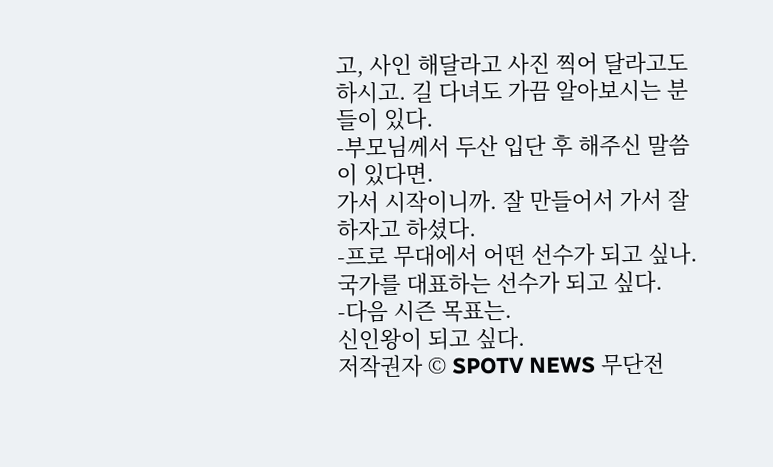고, 사인 해달라고 사진 찍어 달라고도 하시고. 길 다녀도 가끔 알아보시는 분들이 있다.
-부모님께서 두산 입단 후 해주신 말씀이 있다면.
가서 시작이니까. 잘 만들어서 가서 잘하자고 하셨다.
-프로 무대에서 어떤 선수가 되고 싶나.
국가를 대표하는 선수가 되고 싶다.
-다음 시즌 목표는.
신인왕이 되고 싶다.
저작권자 © SPOTV NEWS 무단전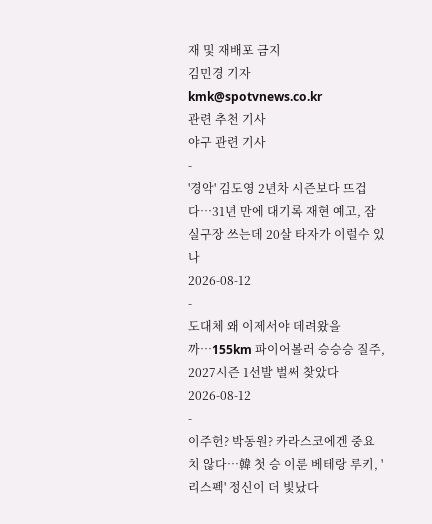재 및 재배포 금지
김민경 기자 kmk@spotvnews.co.kr
관련 추천 기사
야구 관련 기사
-
'경악' 김도영 2년차 시즌보다 뜨겁다…31년 만에 대기록 재현 예고, 잠실구장 쓰는데 20살 타자가 이럴수 있나
2026-08-12
-
도대체 왜 이제서야 데려왔을까…155km 파이어볼러 승승승 질주, 2027시즌 1선발 벌써 찾았다
2026-08-12
-
이주헌? 박동원? 카라스코에겐 중요치 않다…韓 첫 승 이룬 베테랑 루키, '리스펙' 정신이 더 빛났다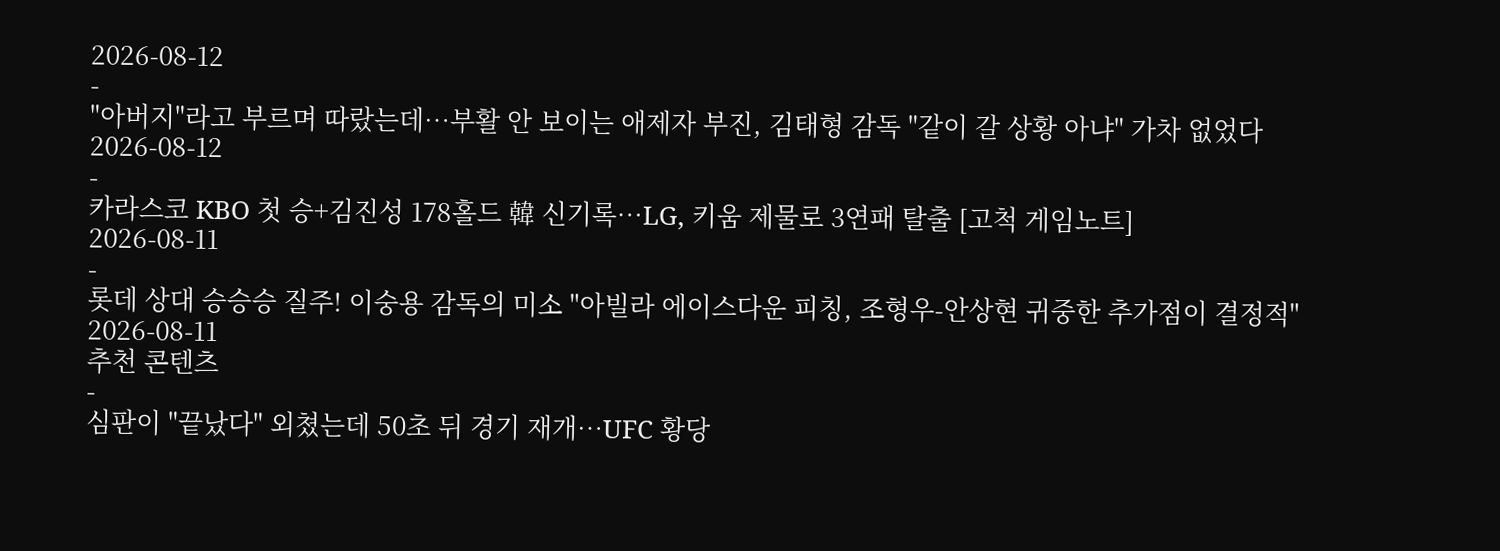2026-08-12
-
"아버지"라고 부르며 따랐는데…부활 안 보이는 애제자 부진, 김태형 감독 "같이 갈 상황 아냐" 가차 없었다
2026-08-12
-
카라스코 KBO 첫 승+김진성 178홀드 韓 신기록…LG, 키움 제물로 3연패 탈출 [고척 게임노트]
2026-08-11
-
롯데 상대 승승승 질주! 이숭용 감독의 미소 "아빌라 에이스다운 피칭, 조형우-안상현 귀중한 추가점이 결정적"
2026-08-11
추천 콘텐츠
-
심판이 "끝났다" 외쳤는데 50초 뒤 경기 재개…UFC 황당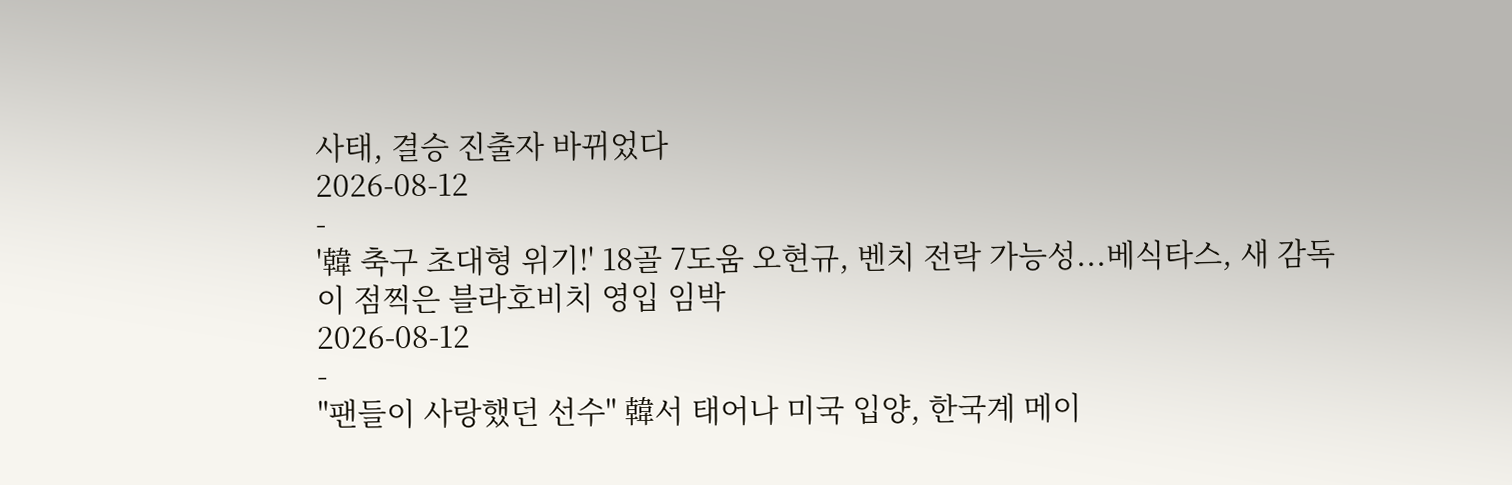사태, 결승 진출자 바뀌었다
2026-08-12
-
'韓 축구 초대형 위기!' 18골 7도움 오현규, 벤치 전락 가능성...베식타스, 새 감독이 점찍은 블라호비치 영입 임박
2026-08-12
-
"팬들이 사랑했던 선수" 韓서 태어나 미국 입양, 한국계 메이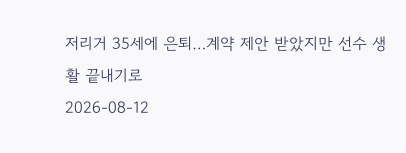저리거 35세에 은퇴…계약 제안 받았지만 선수 생활 끝내기로
2026-08-12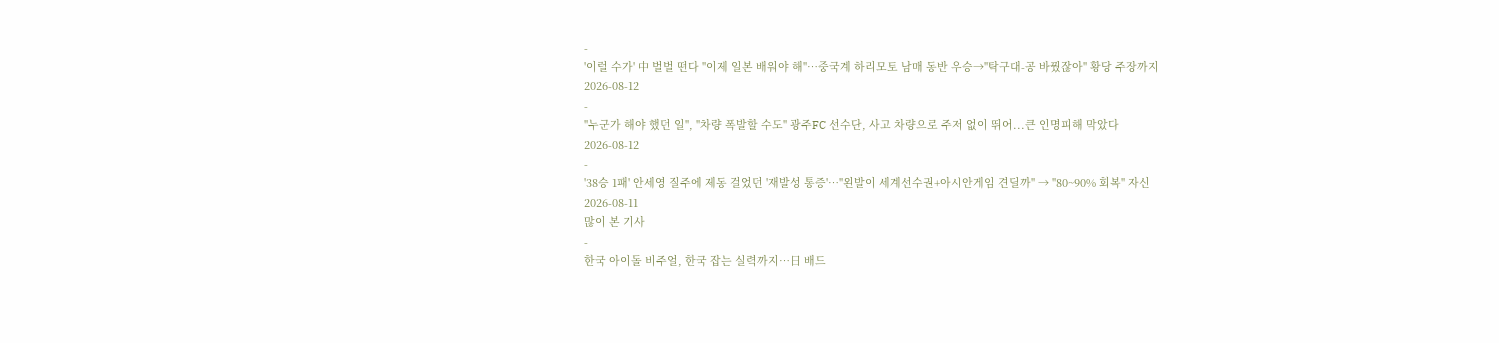-
'이럴 수가' 中 벌벌 떤다 "이제 일본 배워야 해"…중국계 하리모토 남매 동반 우승→"탁구대-공 바꿨잖아" 황당 주장까지
2026-08-12
-
"누군가 해야 했던 일", "차량 폭발할 수도" 광주FC 선수단, 사고 차량으로 주저 없이 뛰어...큰 인명피해 막았다
2026-08-12
-
'38승 1패' 안세영 질주에 제동 걸었던 '재발성 통증'…"왼발이 세계선수권+아시안게임 견딜까" → "80~90% 회복" 자신
2026-08-11
많이 본 기사
-
한국 아이돌 비주얼, 한국 잡는 실력까지…日 배드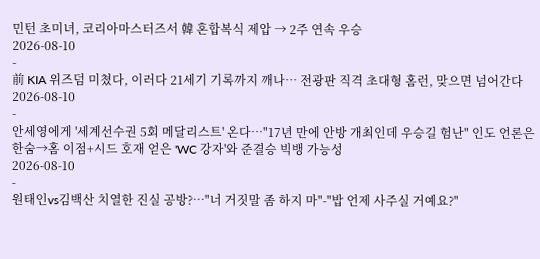민턴 초미녀, 코리아마스터즈서 韓 혼합복식 제압 → 2주 연속 우승
2026-08-10
-
前 KIA 위즈덤 미쳤다, 이러다 21세기 기록까지 깨나… 전광판 직격 초대형 홈런, 맞으면 넘어간다
2026-08-10
-
안세영에게 '세계선수권 5회 메달리스트' 온다…"17년 만에 안방 개최인데 우승길 험난" 인도 언론은 한숨→홈 이점+시드 호재 얻은 'WC 강자'와 준결승 빅뱅 가능성
2026-08-10
-
원태인vs김백산 치열한 진실 공방?…"너 거짓말 좀 하지 마"-"밥 언제 사주실 거예요?"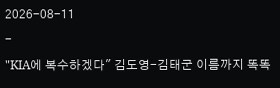2026-08-11
-
"KIA에 복수하겠다" 김도영-김태군 이름까지 똑똑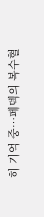히 기억 중…페덱의 복수혈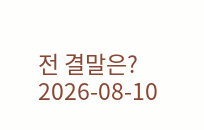전 결말은?
2026-08-10